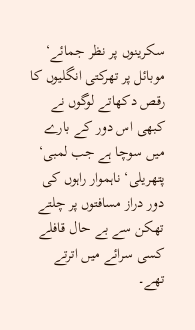سکرینوں پر نظر جمائے‘ موبائل پر تھرکتی انگلیوں کا رقص دکھاتے لوگوں نے کبھی اس دور کے بارے میں سوچا ہے جب لمبی‘ پتھریلی‘ ناہموار راہوں کی دور دراز مسافتوں پر چلتے تھکن سے بے حال قافلے کسی سرائے میں اترتے تھے۔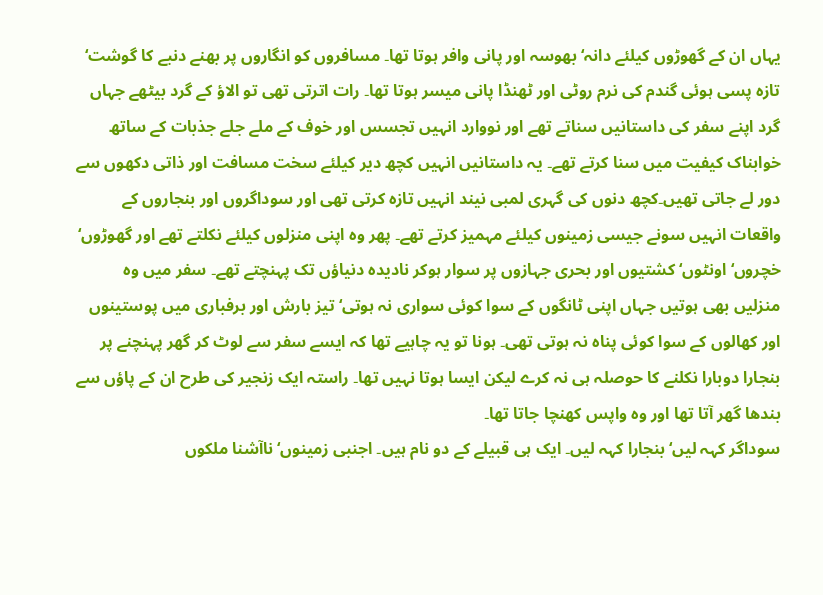یہاں ان کے گھوڑوں کیلئے دانہ‘ بھوسہ اور پانی وافر ہوتا تھا۔ مسافروں کو انگاروں پر بھنے دنبے کا گوشت‘ تازہ پسی ہوئی گندم کی نرم روٹی اور ٹھنڈا پانی میسر ہوتا تھا۔ رات اترتی تھی تو الاؤ کے گرد بیٹھے جہاں گرد اپنے سفر کی داستانیں سناتے تھے اور نووارد انہیں تجسس اور خوف کے ملے جلے جذبات کے ساتھ خوابناک کیفیت میں سنا کرتے تھے۔ یہ داستانیں انہیں کچھ دیر کیلئے سخت مسافت اور ذاتی دکھوں سے دور لے جاتی تھیں۔کچھ دنوں کی گہری لمبی نیند انہیں تازہ کرتی تھی اور سوداگروں اور بنجاروں کے واقعات انہیں سونے جیسی زمینوں کیلئے مہمیز کرتے تھے۔ پھر وہ اپنی منزلوں کیلئے نکلتے تھے اور گھوڑوں‘ خچروں‘ اونٹوں‘ کشتیوں اور بحری جہازوں پر سوار ہوکر نادیدہ دنیاؤں تک پہنچتے تھے۔ سفر میں وہ منزلیں بھی ہوتیں جہاں اپنی ٹانگوں کے سوا کوئی سواری نہ ہوتی‘ تیز بارش اور برفباری میں پوستینوں اور کھالوں کے سوا کوئی پناہ نہ ہوتی تھی۔ ہونا تو یہ چاہیے تھا کہ ایسے سفر سے لوٹ کر گھر پہنچنے پر بنجارا دوبارا نکلنے کا حوصلہ ہی نہ کرے لیکن ایسا ہوتا نہیں تھا۔ راستہ ایک زنجیر کی طرح ان کے پاؤں سے بندھا گھر آتا تھا اور وہ واپس کھنچا جاتا تھا۔
سوداگر کہہ لیں‘ بنجارا کہہ لیں۔ ایک ہی قبیلے کے دو نام ہیں۔ اجنبی زمینوں‘ ناآشنا ملکوں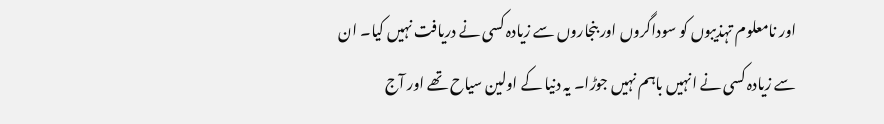اور نامعلوم تہذیبوں کو سوداگروں اور بنجاروں سے زیادہ کسی نے دریافت نہیں کیا۔ ان سے زیادہ کسی نے انہیں باہم نہیں جوڑا۔ یہ دنیا کے اولین سیاح تھے اور آج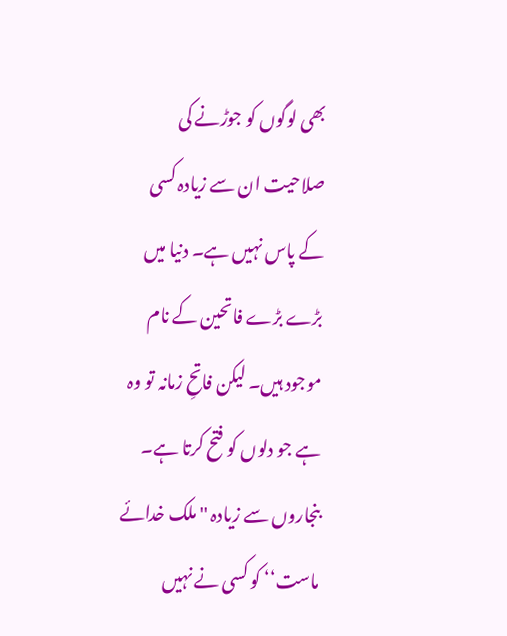بھی لوگوں کو جوڑنے کی صلاحیت ان سے زیادہ کسی کے پاس نہیں ہے۔ دنیا میں بڑے بڑے فاتحین کے نام موجود ہیں۔ لیکن فاتحِ زمانہ تو وہ ہے جو دلوں کو فتح کرتا ہے۔ بنجاروں سے زیادہ ''ملک خدائے ماست‘‘ کو کسی نے نہیں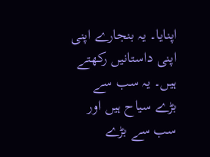اپنایا۔ یہ بنجارے اپنی اپنی داستانیں رکھتے ہیں۔ یہ سب سے بڑے سیاح ہیں اور سب سے بڑے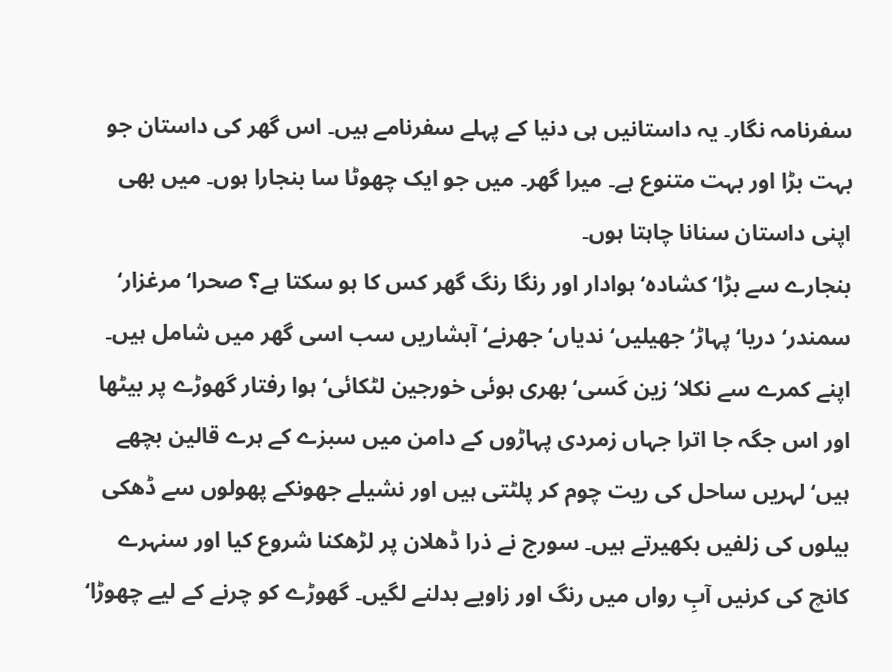سفرنامہ نگار۔ یہ داستانیں ہی دنیا کے پہلے سفرنامے ہیں۔ اس گھر کی داستان جو بہت بڑا اور بہت متنوع ہے۔ میرا گھر۔ میں جو ایک چھوٹا سا بنجارا ہوں۔ میں بھی اپنی داستان سنانا چاہتا ہوں۔
بنجارے سے بڑا‘ کشادہ‘ ہوادار اور رنگا رنگ گھر کس کا ہو سکتا ہے؟ صحرا‘ مرغزار‘ سمندر‘ دریا‘ پہاڑ‘ جھیلیں‘ ندیاں‘ جھرنے‘ آبشاریں سب اسی گھر میں شامل ہیں۔ اپنے کمرے سے نکلا‘ زین کَسی‘ بھری ہوئی خورجین لٹکائی‘ ہوا رفتار گھوڑے پر بیٹھا اور اس جگہ جا اترا جہاں زمردی پہاڑوں کے دامن میں سبزے کے ہرے قالین بچھے ہیں‘ لہریں ساحل کی ریت چوم کر پلٹتی ہیں اور نشیلے جھونکے پھولوں سے ڈھکی بیلوں کی زلفیں بکھیرتے ہیں۔ سورج نے ذرا ڈھلان پر لڑھکنا شروع کیا اور سنہرے کانچ کی کرنیں آبِ رواں میں رنگ اور زاویے بدلنے لگیں۔ گھوڑے کو چرنے کے لیے چھوڑا‘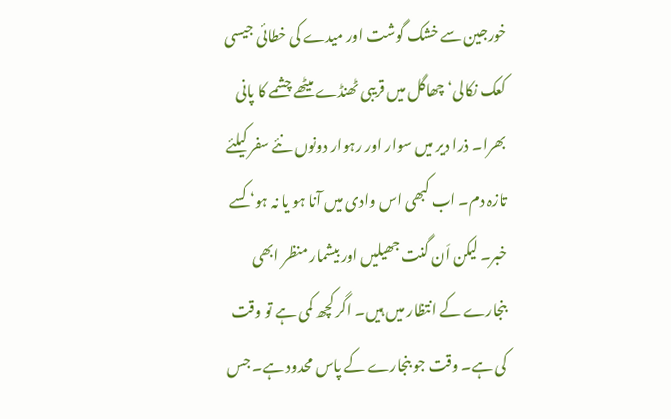خورجین سے خشک گوشت اور میدے کی خطائی جیسی کعک نکالی‘ چھاگل میں قریبی ٹھنڈے میٹھے چشمے کا پانی بھرا۔ ذرا دیر میں سوار اور رہوار دونوں نئے سفر کیلئے تازہ دم۔ اب کبھی اس وادی میں آنا ہو یا نہ ہو‘ کسے خبر۔ لیکن اَن گنت جھیلیں اور بیشمار منظر ابھی بنجارے کے انتظار میں ہیں۔ اگر کچھ کمی ہے تو وقت کی ہے۔ وقت جو بنجارے کے پاس محدود ہے۔ جس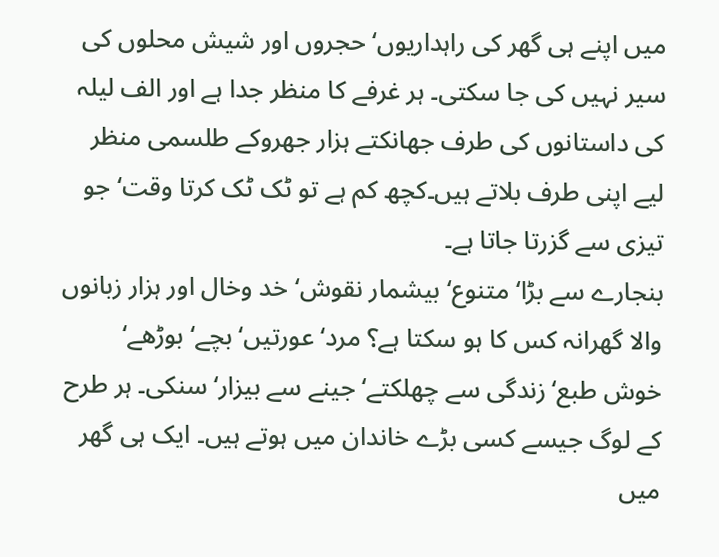میں اپنے ہی گھر کی راہداریوں‘ حجروں اور شیش محلوں کی سیر نہیں کی جا سکتی۔ ہر غرفے کا منظر جدا ہے اور الف لیلہ کی داستانوں کی طرف جھانکتے ہزار جھروکے طلسمی منظر لیے اپنی طرف بلاتے ہیں۔کچھ کم ہے تو ٹک ٹک کرتا وقت‘ جو تیزی سے گزرتا جاتا ہے۔
بنجارے سے بڑا‘ متنوع‘ بیشمار نقوش‘ خد وخال اور ہزار زبانوں والا گھرانہ کس کا ہو سکتا ہے؟ مرد‘ عورتیں‘ بچے‘ بوڑھے‘ خوش طبع‘ زندگی سے چھلکتے‘ جینے سے بیزار‘ سنکی۔ ہر طرح کے لوگ جیسے کسی بڑے خاندان میں ہوتے ہیں۔ ایک ہی گھر میں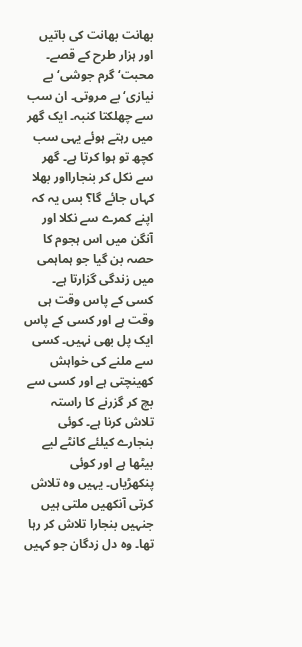بھانت بھانت کی باتیں اور ہزار طرح کے قصے۔ محبت‘ گرم جوشی‘ بے نیازی‘ بے مروتی۔ ان سب سے چھلکتا کنبہ۔ ایک گھر میں رہتے ہوئے یہی سب کچھ تو ہوا کرتا ہے۔ گھر سے نکل کر بنجارااور بھلا کہاں جائے گا؟ بس یہ کہ اپنے کمرے سے نکلا اور آنگن میں اس ہجوم کا حصہ بن گیا جو ہماہمی میں زندگی گزارتا ہے۔ کسی کے پاس وقت ہی وقت ہے اور کسی کے پاس ایک پل بھی نہیں۔ کسی سے ملنے کی خواہش کھینچتی ہے اور کسی سے بچ کر گزرنے کا راستہ تلاش کرنا ہے۔ کوئی بنجارے کیلئے کانٹے لیے بیٹھا ہے اور کوئی پنکھڑیاں۔ یہیں وہ تلاش کرتی آنکھیں ملتی ہیں جنہیں بنجارا تلاش کر رہا تھا۔ وہ دل زدگان جو کہیں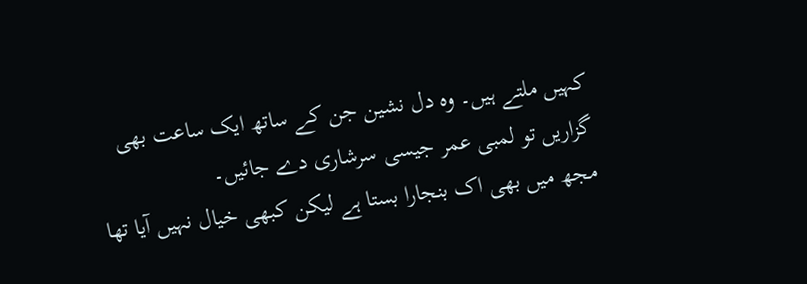کہیں ملتے ہیں۔ وہ دل نشین جن کے ساتھ ایک ساعت بھی گزاریں تو لمبی عمر جیسی سرشاری دے جائیں۔
مجھ میں بھی اک بنجارا بستا ہے لیکن کبھی خیال نہیں آیا تھا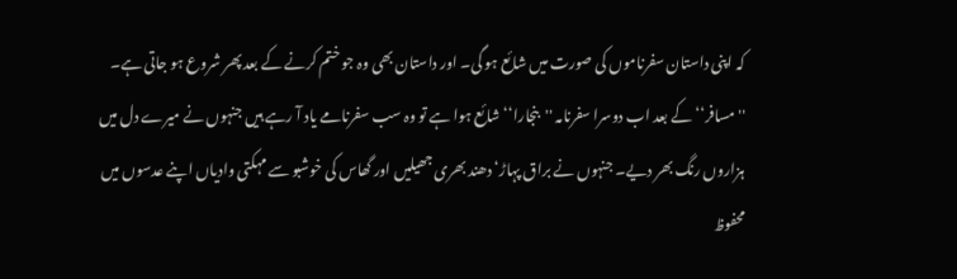کہ اپنی داستان سفرناموں کی صورت میں شائع ہو گی۔ اور داستان بھی وہ جو ختم کرنے کے بعد پھر شروع ہو جاتی ہے۔ ''مسافر‘‘ کے بعد اب دوسرا سفرنامہ ''بنجارا‘‘ شائع ہوا ہے تو وہ سب سفرنامے یاد آ رہے ہیں جنہوں نے میرے دل میں ہزاروں رنگ بھر دیے۔ جنہوں نے براق پہاڑ‘ دھند بھری جھیلیں اور گھاس کی خوشبو سے مہکتی وادیاں اپنے عدسوں میں محفوظ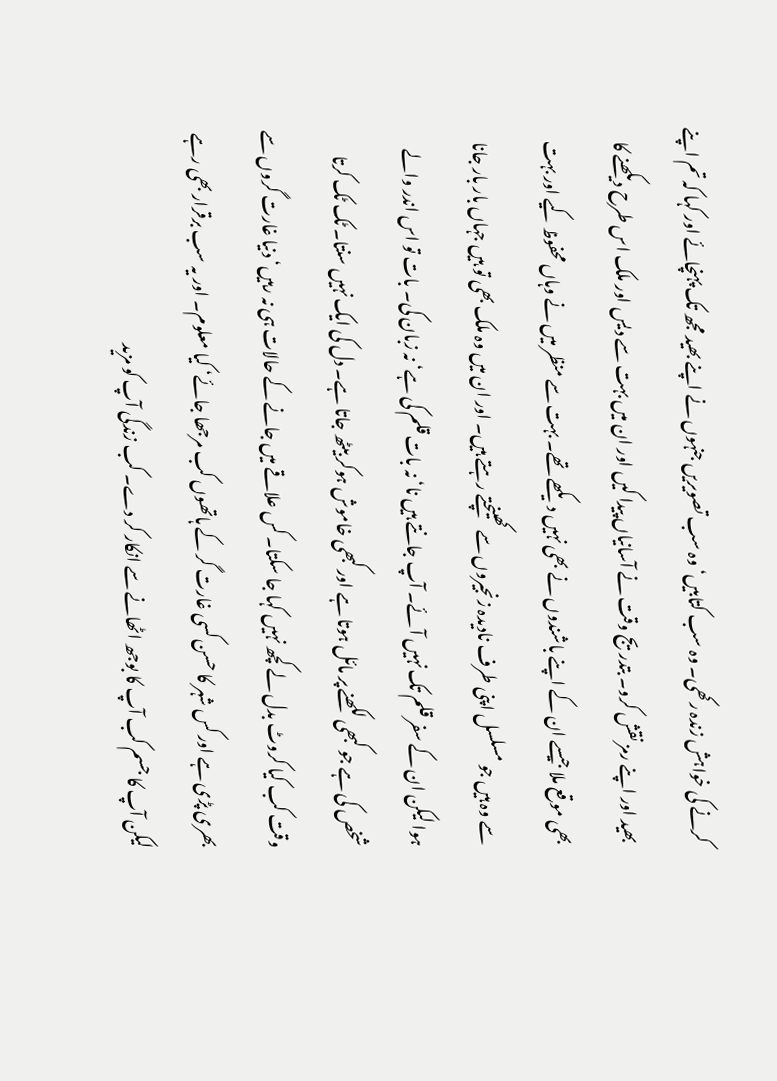کرنے کی خواہش زندہ رکھی۔ وہ سب کتابیں‘ وہ سب تصویریں جنہوں نے اپنے بھید مجھ تک پہنچائے اور کہا کہ تم اپنے بھید اور اپنے رمز نقش کرو۔ بتدریج وقت نے آسانیاں پیدا کیں اور ان میں بہت سے دیس اور ملک اس طرح دیکھنے کا بھی موقع ملا جیسے ان کے اپنے باشندوں نے بھی نہیں دیکھے تھے۔ بہت سے منظر میں نے وہاں محفوظ کیے اور بہت سے وہ ہیں جو مسلسل اپنی طرف نادیدہ زنجیروں سے کھینچتے رہتے ہیں۔ اور ان میں وہ ملک بھی تو ہیں جہاں بار بار جانا ہوا لیکن ان کے سفر قلم تک نہیں آئے۔ آپ جانتے ہیں نا‘ نہ بات قلم کی ہے‘ نہ زبان کی۔ بات تو اس اندر والے شخص کی ہے جو کبھی لکھنے پر مائل ہوتا ہے اور کبھی خاموش ہوکر بیٹھ جاتا ہے۔ دل کی ایک نہیں سنتا۔ ٹک ٹک کرتا وقت کب کیا کروٹ بدل لے کچھ نہیں کہا جا سکتا۔ کس علاقے میں جانے کے حالات ہی نہ رہیں‘ دنیا غارت گروں سے بھری پڑی ہے اور کس شہر کا حسن کسی غارت گر کے ہاتھوں کب مرجھا جائے‘ کیا معلوم۔ اور یہ سب برقرار بھی رہے لیکن آپ کا جسم کب آپ کا بوجھ اٹھانے سے انکار کر دے۔ کب زندگی آپ کو مزید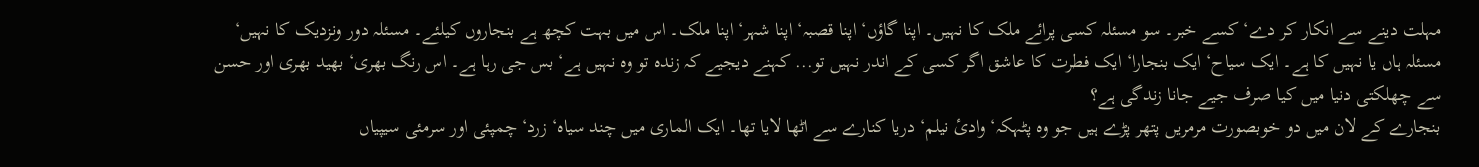مہلت دینے سے انکار کر دے‘ کسے خبر۔ سو مسئلہ کسی پرائے ملک کا نہیں۔ اپنا گاؤں‘ اپنا قصبہ‘ اپنا شہر‘ اپنا ملک۔ اس میں بہت کچھ ہے بنجاروں کیلئے۔ مسئلہ دور ونزدیک کا نہیں‘ مسئلہ ہاں یا نہیں کا ہے۔ ایک سیاح‘ ایک بنجارا‘ ایک فطرت کا عاشق اگر کسی کے اندر نہیں تو... کہنے دیجیے کہ زندہ تو وہ نہیں ہے‘ بس جی رہا ہے۔ اس رنگ بھری‘ بھید بھری اور حسن سے چھلکتی دنیا میں کیا صرف جیے جانا زندگی ہے؟
بنجارے کے لان میں دو خوبصورت مرمریں پتھر پڑے ہیں جو وہ پٹہکہ‘ وادیٔ نیلم‘ دریا کنارے سے اٹھا لایا تھا۔ ایک الماری میں چند سیاہ‘ زرد‘ چمپئی اور سرمئی سیپیاں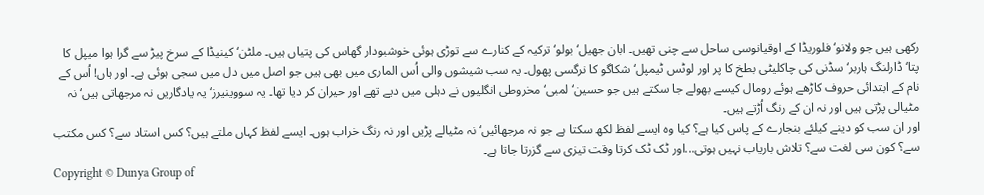رکھی ہیں جو ولانو‘ فلوریڈا کے اوقیانوسی ساحل سے چنی تھیں۔ ابان جھیل‘ بولو‘ ترکیہ کے کنارے سے توڑی ہوئی خوشبودار گھاس کی پتیاں ہیں۔ ملٹن‘ کینیڈا کے سرخ پیڑ سے گرا ہوا میپل کا پتا‘ ڈارلنگ ہاربر‘ سڈنی کی چاکلیٹی بطخ کا پر اور لوٹس ٹیمپل‘ شکاگو کا نرگسی پھول۔ یہ سب شیشوں والی اُس الماری میں بھی ہیں جو اصل میں دل میں سجی ہوئی ہے۔ اور ہاں! اُس کے نام کے ابتدائی حروف کاڑھے ہوئے رومال کیسے بھولے جا سکتے ہیں جو حسین‘ لمبی‘ مخروطی انگلیوں نے دہلی میں دیے تھے اور حیران کر دیا تھا۔ یہ سووینیرز‘ یہ یادگاریں نہ مرجھاتی ہیں‘ نہ مٹیالی پڑتی ہیں اور نہ ان کے رنگ اُڑتے ہیں۔
اور ان سب کو دینے کیلئے بنجارے کے پاس کیا ہے؟ کیا وہ ایسے لفظ لکھ سکتا ہے جو نہ مرجھائیں‘ نہ مٹیالے پڑیں اور نہ رنگ خراب ہوں۔ ایسے لفظ کہاں ملتے ہیں؟ کس استاد سے؟ کس مکتب سے؟ کون سی لغت سے؟ تلاش باریاب نہیں ہوتی...اور ٹک ٹک کرتا وقت تیزی سے گزرتا جاتا ہے۔
Copyright © Dunya Group of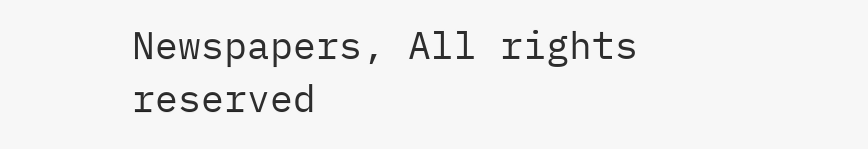Newspapers, All rights reserved